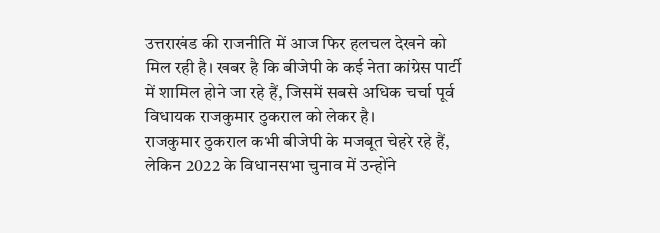उत्तराखंड की राजनीति में आज फिर हलचल देखने को मिल रही है। खबर है कि बीजेपी के कई नेता कांग्रेस पार्टी में शामिल होने जा रहे हैं, जिसमें सबसे अधिक चर्चा पूर्व विधायक राजकुमार ठुकराल को लेकर है।
राजकुमार ठुकराल कभी बीजेपी के मजबूत चेहरे रहे हैं, लेकिन 2022 के विधानसभा चुनाव में उन्होंने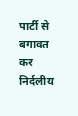पार्टी से बगावत कर निर्दलीय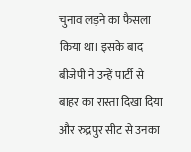चुनाव लड़ने का फैसला किया था। इसके बाद बीजेपी ने उन्हें पार्टी से बाहर का रास्ता दिखा दिया और रुद्रपुर सीट से उनका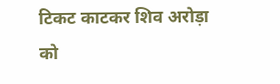टिकट काटकर शिव अरोड़ा को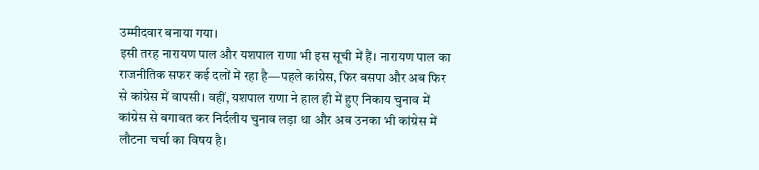उम्मीदवार बनाया गया।
इसी तरह नारायण पाल और यशपाल राणा भी इस सूची में हैं। नारायण पाल का राजनीतिक सफर कई दलों में रहा है—पहले कांग्रेस, फिर बसपा और अब फिर से कांग्रेस में वापसी। वहीं, यशपाल राणा ने हाल ही में हुए निकाय चुनाव में कांग्रेस से बगावत कर निर्दलीय चुनाव लड़ा था और अब उनका भी कांग्रेस में लौटना चर्चा का विषय है।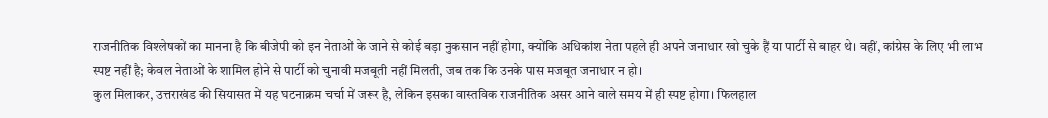राजनीतिक विश्लेषकों का मानना है कि बीजेपी को इन नेताओं के जाने से कोई बड़ा नुकसान नहीं होगा, क्योंकि अधिकांश नेता पहले ही अपने जनाधार खो चुके हैं या पार्टी से बाहर थे। वहीं, कांग्रेस के लिए भी लाभ स्पष्ट नहीं है; केवल नेताओं के शामिल होने से पार्टी को चुनावी मजबूती नहीं मिलती, जब तक कि उनके पास मजबूत जनाधार न हो।
कुल मिलाकर, उत्तराखंड की सियासत में यह घटनाक्रम चर्चा में जरूर है, लेकिन इसका वास्तविक राजनीतिक असर आने वाले समय में ही स्पष्ट होगा। फिलहाल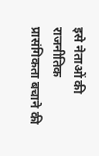इसे नेताओं की राजनीतिक प्रासंगिकता बचाने की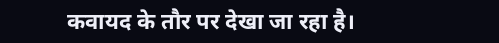कवायद के तौर पर देखा जा रहा है।